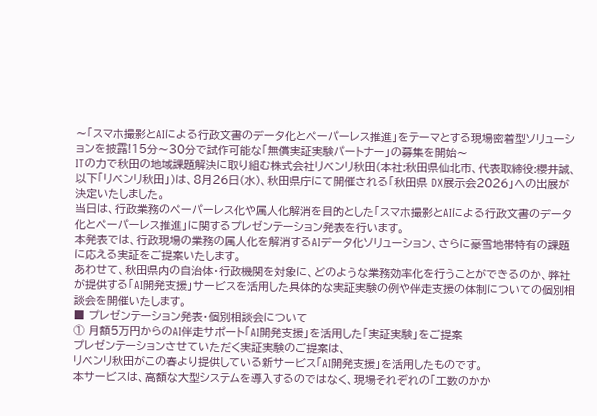〜「スマホ撮影とAIによる行政文書のデータ化とペーパーレス推進」をテーマとする現場密着型ソリューションを披露!15分〜30分で試作可能な「無償実証実験パートナー」の募集を開始〜
ITの力で秋田の地域課題解決に取り組む株式会社リベンリ秋田(本社:秋田県仙北市、代表取締役:櫻井誠、以下「リベンリ秋田」)は、8月26日(水)、秋田県庁にて開催される「秋田県 DX展示会2026」への出展が決定いたしました。
当日は、行政業務のペーパーレス化や属人化解消を目的とした「スマホ撮影とAIによる行政文書のデータ化とペーパーレス推進」に関するプレゼンテーション発表を行います。
本発表では、行政現場の業務の属人化を解消するAIデータ化ソリューション、さらに豪雪地帯特有の課題に応える実証をご提案いたします。
あわせて、秋田県内の自治体・行政機関を対象に、どのような業務効率化を行うことができるのか、弊社が提供する「AI開発支援」サービスを活用した具体的な実証実験の例や伴走支援の体制についての個別相談会を開催いたします。
■ プレゼンテーション発表・個別相談会について
① 月額5万円からのAI伴走サポート「AI開発支援」を活用した「実証実験」をご提案
プレゼンテーションさせていただく実証実験のご提案は、
リベンリ秋田がこの春より提供している新サービス「AI開発支援」を活用したものです。
本サービスは、高額な大型システムを導入するのではなく、現場それぞれの「工数のかか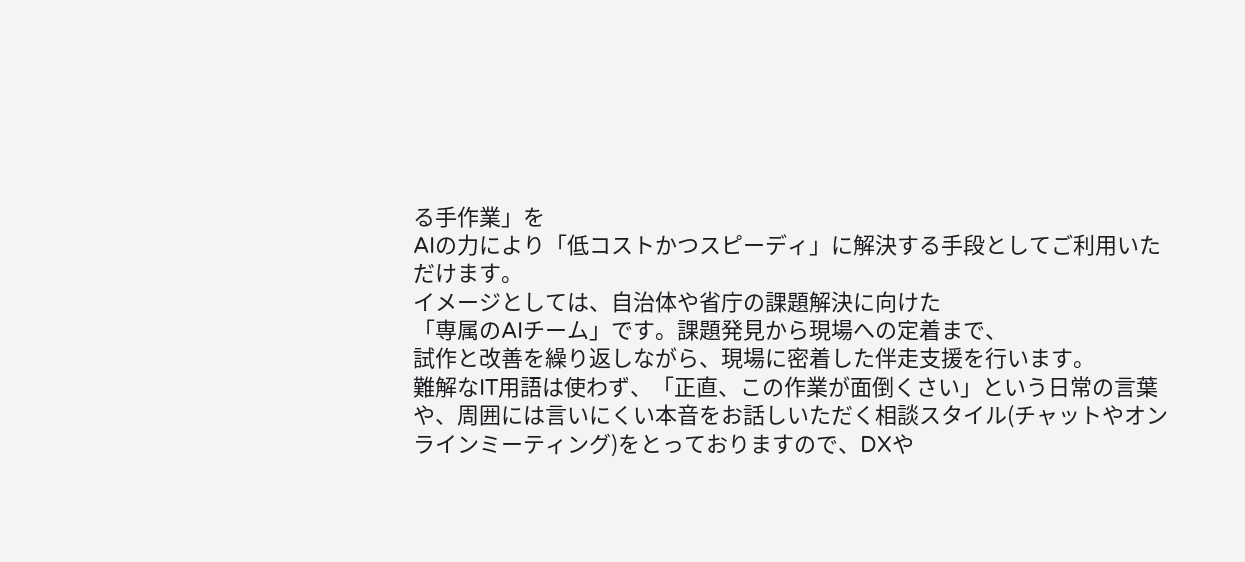る手作業」を
AIの力により「低コストかつスピーディ」に解決する手段としてご利用いただけます。
イメージとしては、自治体や省庁の課題解決に向けた
「専属のAIチーム」です。課題発見から現場への定着まで、
試作と改善を繰り返しながら、現場に密着した伴走支援を行います。
難解なIT用語は使わず、「正直、この作業が面倒くさい」という日常の言葉や、周囲には言いにくい本音をお話しいただく相談スタイル(チャットやオンラインミーティング)をとっておりますので、DXや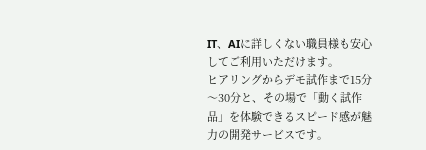IT、AIに詳しくない職員様も安心してご利用いただけます。
ヒアリングからデモ試作まで15分〜30分と、その場で「動く試作品」を体験できるスピード感が魅力の開発サービスです。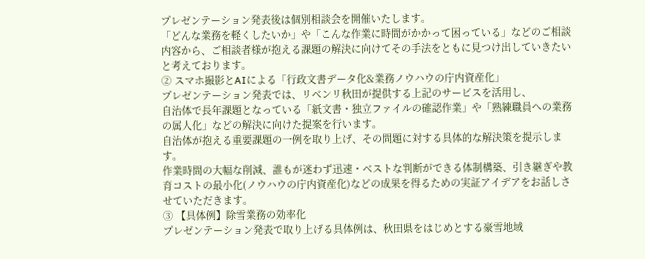プレゼンテーション発表後は個別相談会を開催いたします。
「どんな業務を軽くしたいか」や「こんな作業に時間がかかって困っている」などのご相談内容から、ご相談者様が抱える課題の解決に向けてその手法をともに見つけ出していきたいと考えております。
② スマホ撮影とAIによる「行政文書データ化&業務ノウハウの庁内資産化」
プレゼンテーション発表では、リベンリ秋田が提供する上記のサービスを活用し、
自治体で長年課題となっている「紙文書・独立ファイルの確認作業」や「熟練職員への業務の属人化」などの解決に向けた提案を行います。
自治体が抱える重要課題の一例を取り上げ、その問題に対する具体的な解決策を提示します。
作業時間の大幅な削減、誰もが迷わず迅速・ベストな判断ができる体制構築、引き継ぎや教育コストの最小化(ノウハウの庁内資産化)などの成果を得るための実証アイデアをお話しさせていただきます。
③ 【具体例】除雪業務の効率化
プレゼンテーション発表で取り上げる具体例は、秋田県をはじめとする豪雪地域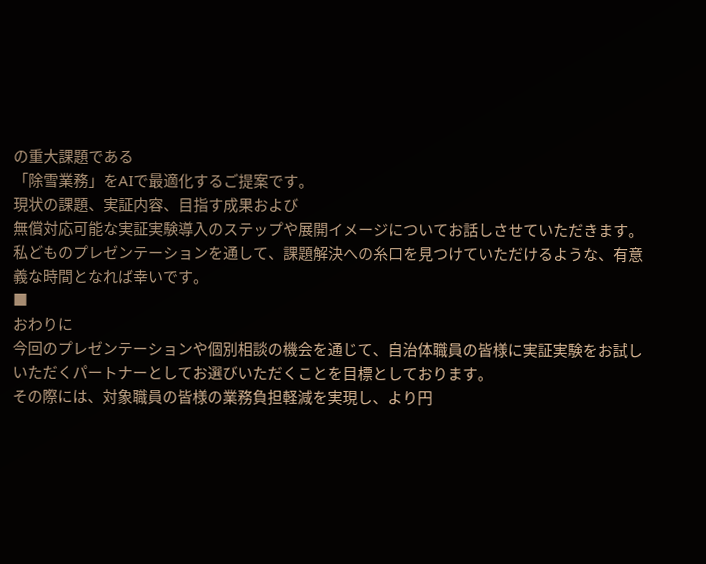の重大課題である
「除雪業務」をAIで最適化するご提案です。
現状の課題、実証内容、目指す成果および
無償対応可能な実証実験導入のステップや展開イメージについてお話しさせていただきます。
私どものプレゼンテーションを通して、課題解決への糸口を見つけていただけるような、有意義な時間となれば幸いです。
■
おわりに
今回のプレゼンテーションや個別相談の機会を通じて、自治体職員の皆様に実証実験をお試しいただくパートナーとしてお選びいただくことを目標としております。
その際には、対象職員の皆様の業務負担軽減を実現し、より円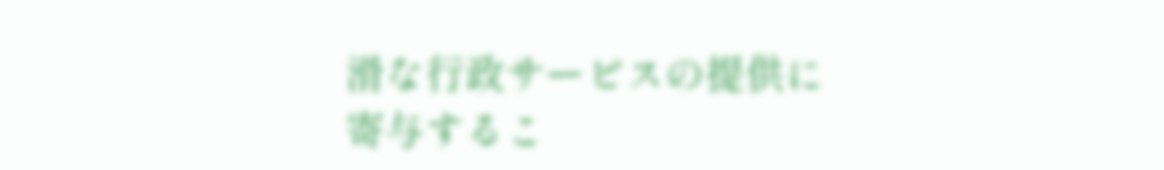滑な行政サービスの提供に寄与するこ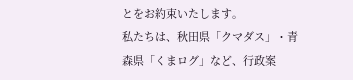とをお約束いたします。
私たちは、秋田県「クマダス」・青森県「くまログ」など、行政案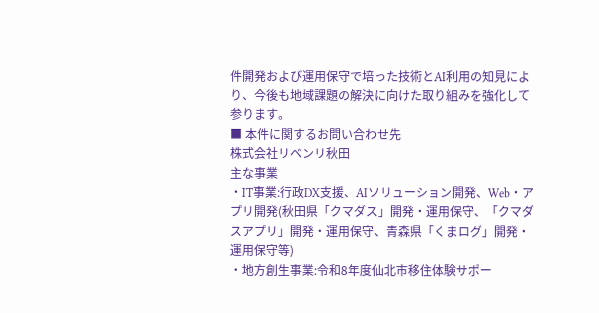件開発および運用保守で培った技術とAI利用の知見により、今後も地域課題の解決に向けた取り組みを強化して参ります。
■ 本件に関するお問い合わせ先
株式会社リベンリ秋田
主な事業
・IT事業:行政DX支援、AIソリューション開発、Web・アプリ開発(秋田県「クマダス」開発・運用保守、「クマダスアプリ」開発・運用保守、青森県「くまログ」開発・運用保守等)
・地方創生事業:令和8年度仙北市移住体験サポー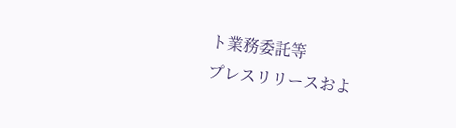ト業務委託等
プレスリリースおよ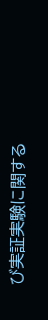び実証実験に関する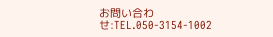お問い合わせ:TEL.050-3154-1002